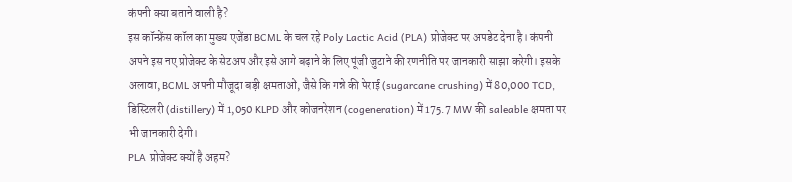कंपनी क्या बताने वाली है?
इस कॉन्फ्रेंस कॉल का मुख्य एजेंडा BCML के चल रहे Poly Lactic Acid (PLA) प्रोजेक्ट पर अपडेट देना है। कंपनी अपने इस नए प्रोजेक्ट के सेटअप और इसे आगे बढ़ाने के लिए पूंजी जुटाने की रणनीति पर जानकारी साझा करेगी। इसके अलावा, BCML अपनी मौजूदा बड़ी क्षमताओं, जैसे कि गन्ने की पेराई (sugarcane crushing) में 80,000 TCD, डिस्टिलरी (distillery) में 1,050 KLPD और कोजनरेशन (cogeneration) में 175.7 MW की saleable क्षमता पर भी जानकारी देगी।
PLA प्रोजेक्ट क्यों है अहम?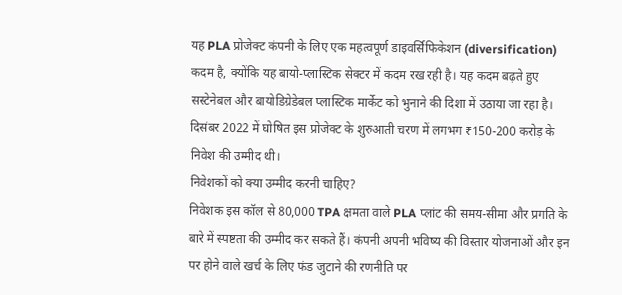यह PLA प्रोजेक्ट कंपनी के लिए एक महत्वपूर्ण डाइवर्सिफिकेशन (diversification) कदम है, क्योंकि यह बायो-प्लास्टिक सेक्टर में कदम रख रही है। यह कदम बढ़ते हुए सस्टेनेबल और बायोडिग्रेडेबल प्लास्टिक मार्केट को भुनाने की दिशा में उठाया जा रहा है। दिसंबर 2022 में घोषित इस प्रोजेक्ट के शुरुआती चरण में लगभग ₹150-200 करोड़ के निवेश की उम्मीद थी।
निवेशकों को क्या उम्मीद करनी चाहिए?
निवेशक इस कॉल से 80,000 TPA क्षमता वाले PLA प्लांट की समय-सीमा और प्रगति के बारे में स्पष्टता की उम्मीद कर सकते हैं। कंपनी अपनी भविष्य की विस्तार योजनाओं और इन पर होने वाले खर्च के लिए फंड जुटाने की रणनीति पर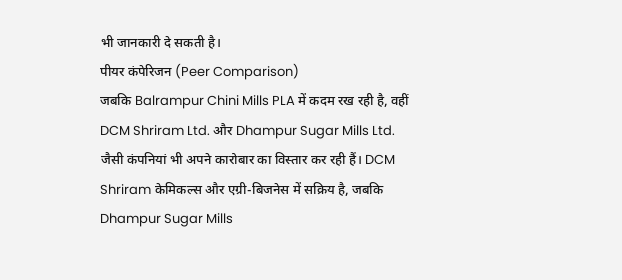भी जानकारी दे सकती है।
पीयर कंपेरिजन (Peer Comparison)
जबकि Balrampur Chini Mills PLA में कदम रख रही है, वहीं DCM Shriram Ltd. और Dhampur Sugar Mills Ltd. जैसी कंपनियां भी अपने कारोबार का विस्तार कर रही हैं। DCM Shriram केमिकल्स और एग्री-बिजनेस में सक्रिय है, जबकि Dhampur Sugar Mills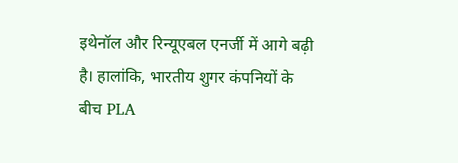इथेनॉल और रिन्यूएबल एनर्जी में आगे बढ़ी है। हालांकि, भारतीय शुगर कंपनियों के बीच PLA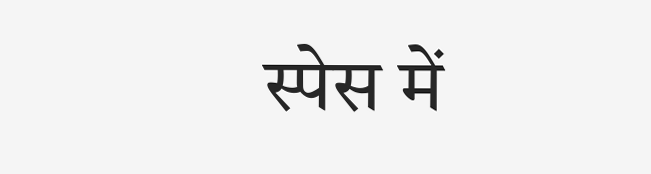स्पेस में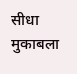सीधा मुकाबला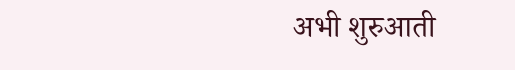अभी शुरुआती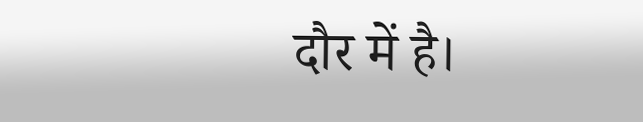दौर में है।